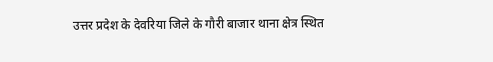उत्तर प्रदेश के देवरिया जिले के गौरी बाजार थाना क्षेत्र स्थित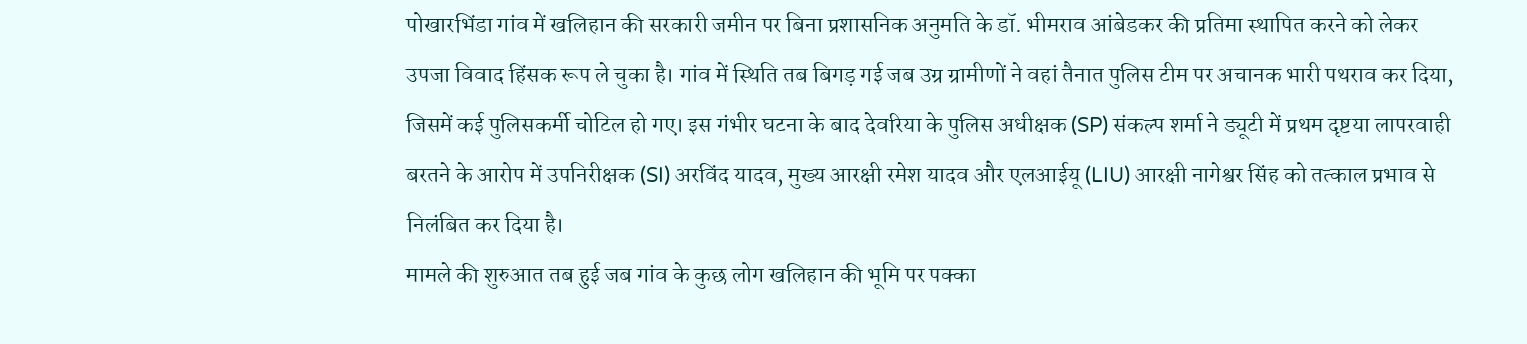पोखारभिंडा गांव में खलिहान की सरकारी जमीन पर बिना प्रशासनिक अनुमति के डॉ. भीमराव आंबेडकर की प्रतिमा स्थापित करने को लेकर उपजा विवाद हिंसक रूप ले चुका है। गांव में स्थिति तब बिगड़ गई जब उग्र ग्रामीणों ने वहां तैनात पुलिस टीम पर अचानक भारी पथराव कर दिया, जिसमें कई पुलिसकर्मी चोटिल हो गए। इस गंभीर घटना के बाद देवरिया के पुलिस अधीक्षक (SP) संकल्प शर्मा ने ड्यूटी में प्रथम दृष्टया लापरवाही बरतने के आरोप में उपनिरीक्षक (SI) अरविंद यादव, मुख्य आरक्षी रमेश यादव और एलआईयू (LIU) आरक्षी नागेश्वर सिंह को तत्काल प्रभाव से निलंबित कर दिया है।
मामले की शुरुआत तब हुई जब गांव के कुछ लोग खलिहान की भूमि पर पक्का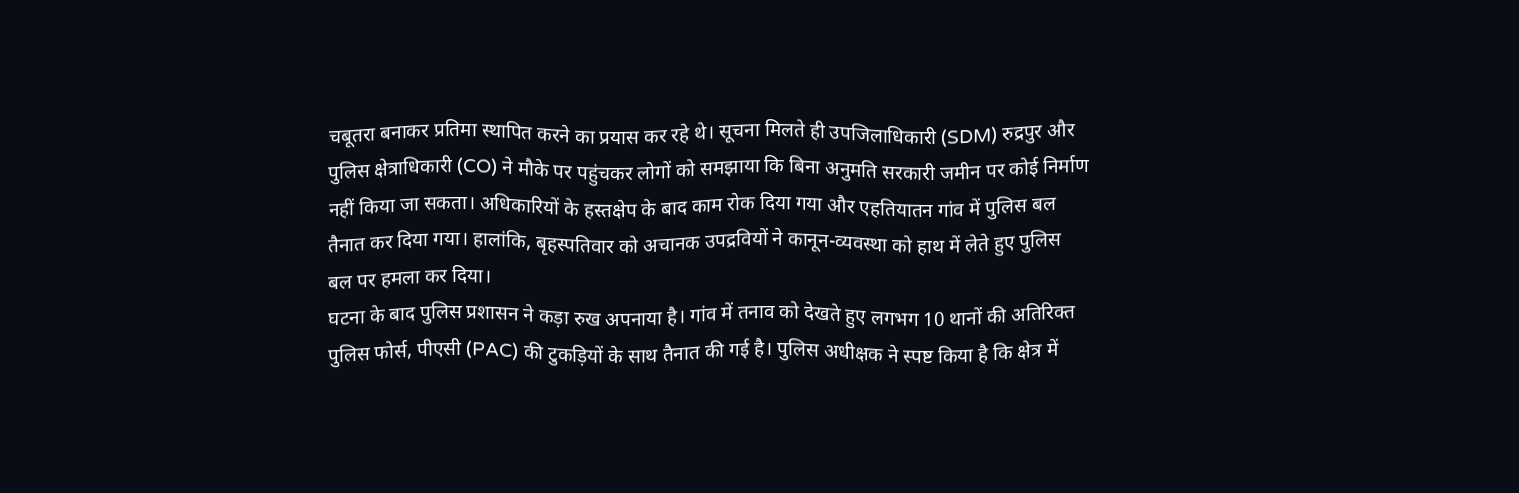चबूतरा बनाकर प्रतिमा स्थापित करने का प्रयास कर रहे थे। सूचना मिलते ही उपजिलाधिकारी (SDM) रुद्रपुर और पुलिस क्षेत्राधिकारी (CO) ने मौके पर पहुंचकर लोगों को समझाया कि बिना अनुमति सरकारी जमीन पर कोई निर्माण नहीं किया जा सकता। अधिकारियों के हस्तक्षेप के बाद काम रोक दिया गया और एहतियातन गांव में पुलिस बल तैनात कर दिया गया। हालांकि, बृहस्पतिवार को अचानक उपद्रवियों ने कानून-व्यवस्था को हाथ में लेते हुए पुलिस बल पर हमला कर दिया।
घटना के बाद पुलिस प्रशासन ने कड़ा रुख अपनाया है। गांव में तनाव को देखते हुए लगभग 10 थानों की अतिरिक्त पुलिस फोर्स, पीएसी (PAC) की टुकड़ियों के साथ तैनात की गई है। पुलिस अधीक्षक ने स्पष्ट किया है कि क्षेत्र में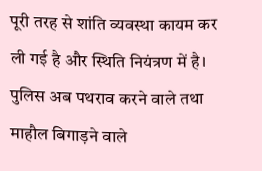पूरी तरह से शांति व्यवस्था कायम कर ली गई है और स्थिति नियंत्रण में है। पुलिस अब पथराव करने वाले तथा माहौल बिगाड़ने वाले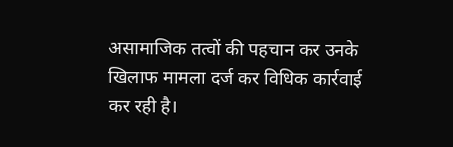असामाजिक तत्वों की पहचान कर उनके खिलाफ मामला दर्ज कर विधिक कार्रवाई कर रही है।